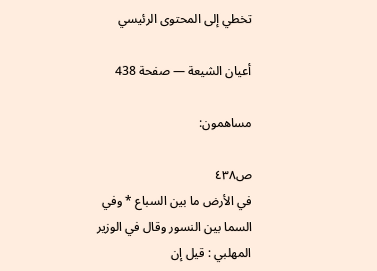تخطي إلى المحتوى الرئيسي

أعيان الشيعة — صفحة 438

مساهمون:

ص٤٣٨
في الأرض ما بين السباع * وفي السما بين النسور وقال في الوزير المهلبي : قيل إن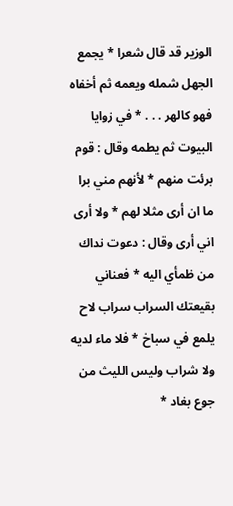الوزير قد قال شعرا * يجمع الجهل شمله ويعمه ثم أخفاه فهو كالهر . . . * في زوايا البيوت ثم يطمه وقال : قوم برئت منهم * لأنهم مني برا ما ان أرى مثلا لهم * ولا أرى اني أرى وقال : دعوت نداك من ظمأي اليه * فعناني بقيعتك السراب سراب لاح يلمع في سباخ * فلا ماء لديه ولا شراب وليس الليث من جوع بغاد *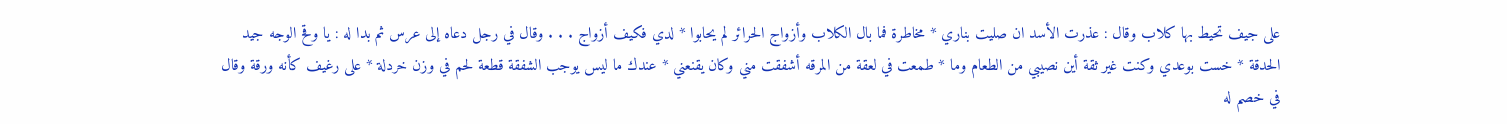على جيف تحيط بها كلاب وقال : عذرت الأسد ان صليت بناري * مخاطرة فما بال الكلاب وأزواج الحرائر لم يحابوا * لدي فكيف أزواج . . . وقال في رجل دعاه إلى عرس ثم بدا له : يا وقح الوجه جيد الحدقة * خست بوعدي وكنت غير ثقة أين نصيبي من الطعام وما * طمعت في لعقة من المرقه أشفقت مني وكان يقنعني * عندك ما ليس يوجب الشفقة قطعة لحم في وزن خردلة * على رغيف كأنه ورقة وقال في خصم له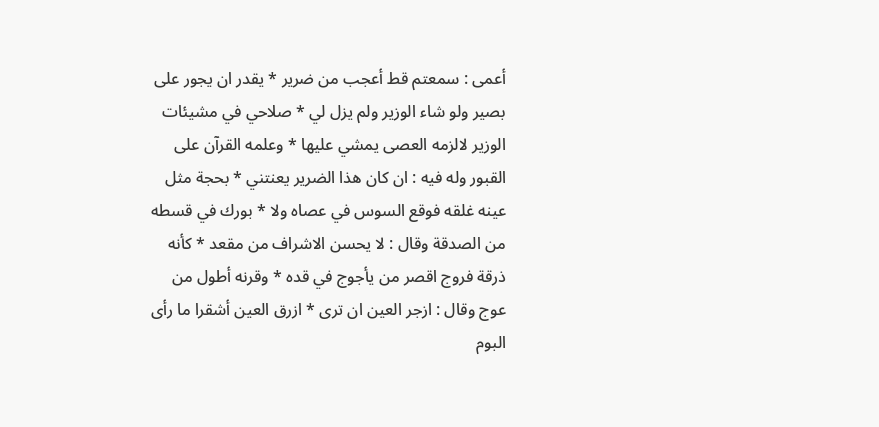أعمى : سمعتم قط أعجب من ضرير * يقدر ان يجور على بصير ولو شاء الوزير ولم يزل لي * صلاحي في مشيئات الوزير لالزمه العصى يمشي عليها * وعلمه القرآن على القبور وله فيه : ان كان هذا الضرير يعنتني * بحجة مثل عينه غلقه فوقع السوس في عصاه ولا * بورك في قسطه من الصدقة وقال : لا يحسن الاشراف من مقعد * كأنه ذرقة فروج اقصر من يأجوج في قده * وقرنه أطول من عوج وقال : ازجر العين ان ترى * ازرق العين أشقرا ما رأى البوم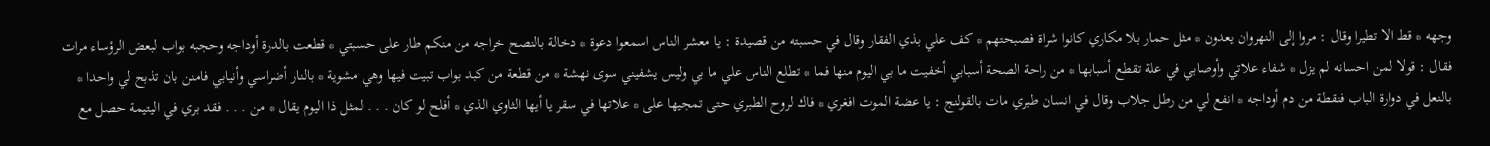وجهه * قط الا تطيرا وقال : مروا إلى النهروان يعدون * مثل حمار بلا مكاري كانوا شراة فصبحتهم * كف علي بذي الفقار وقال في حسبته من قصيدة : يا معشر الناس اسمعوا دعوة * دخالة بالنصح خراجه من منكم طار على حسبتي * قطعت بالدرة أوداجه وحجبه بواب لبعض الرؤساء مرات فقال : قولا لمن احسانه لم يزل * شفاء علاتي وأوصابي في علة تقطع أسبابها * من راحة الصحة أسبابي أخفيت ما بي اليوم منها فما * تطلع الناس علي ما بي وليس يشفيني سوى نهشة * من قطعة من كبد بواب تبيت فيها وهي مشوية * بالنار أضراسي وأنيابي فامنن بان تذبح لي واحدا * بالنعل في دوارة الباب فنقطة من دم أوداجه * انفع لي من رطل جلاب وقال في انسان طبري مات بالقولنج : يا عضة الموت افغري * فاك لروح الطبري حتى تمجيها على * علاتها في سقر يا أيها الثاوي الذي * أفلح لو كان . . . لمثل ذا اليوم يقال * من . . . فقد بري في اليتيمة حصل مع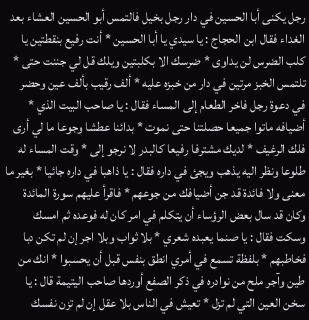رجل يكنى أبا الحسين في دار رجل بخيل فالتمس أبو الحسين العشاء بعد الغداء فقال ابن الحجاج : يا سيدي يا أبا الحسين * أنت رفيع بنقطتين يا كلب الضرس لن يداوى * ضرسك الا بكلبتين ويلك قل لي جننت حتى * تلتمس الخبز مرتين في دار من خبزه عليه * ألف رقيب بألف عين وحضر في دعوة رجل فاخر الطعام إلى المساء فقال : يا صاحب البيت الذي * أضيافه ماتوا جميعا حصلتنا حتى نموت * بدائنا عطشا وجوعا ما لي أرى فلك الرغيف * لديك مشترفا رفيعا كالبدر لا نرجو إلى * وقت المساء له طلوعا ونظر اليه يذهب ويجئ في داره فقال : يا ذاهبا في داره جائيا * بغير ما معنى ولا فائدة قد جن أضيافك من جوعهم * فاقرأ عليهم سورة المائدة وكان قد سال بعض الرؤساء أن يتكلم في امر كان له فوعده ثم امسك وسكت فقال : يا صنما يعبده شعري * بلا ثواب وبلا اجر إن لم تكن دبا فخاطبهم * بلفظة تسمع في أمري انطق بنفس قبل أن يحسبوا * انك من طين وآجر ملح من نوادره في ذكر الصفع أوردها صاحب اليتيمة قال : يا سخن العين التي لم تزل * تعيش في الناس بلا عقل إن لم تزن نفسك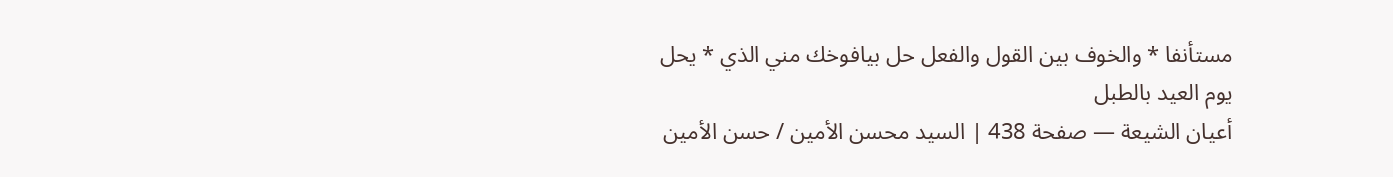مستأنفا * والخوف بين القول والفعل حل بيافوخك مني الذي * يحل يوم العيد بالطبل
أعيان الشيعة — صفحة 438 | السيد محسن الأمين / حسن الأمين